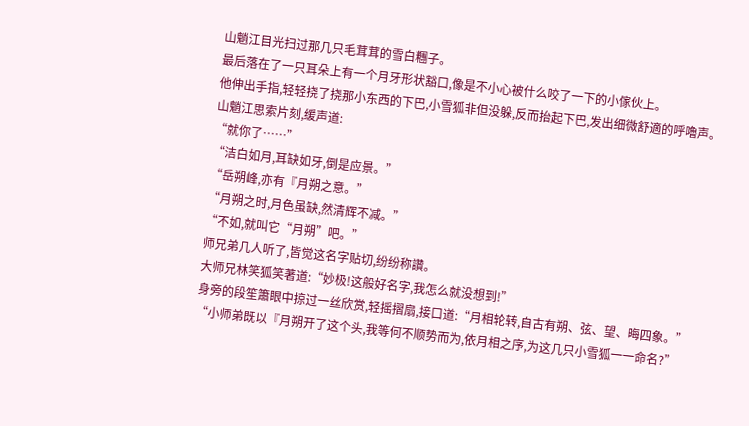山魈江目光扫过那几只毛茸茸的雪白糰子。
最后落在了一只耳朵上有一个月牙形状豁口,像是不小心被什么咬了一下的小傢伙上。
他伸出手指,轻轻挠了挠那小东西的下巴,小雪狐非但没躲,反而抬起下巴,发出细微舒適的呼嚕声。
山魈江思索片刻,缓声道:
“就你了……”
“洁白如月,耳缺如牙,倒是应景。”
“岳朔峰,亦有『月朔之意。”
“月朔之时,月色虽缺,然清辉不减。”
“不如,就叫它“月朔”吧。”
师兄弟几人听了,皆觉这名字贴切,纷纷称讚。
大师兄林笑狐笑著道:“妙极!这般好名字,我怎么就没想到!”
身旁的段笙簫眼中掠过一丝欣赏,轻摇摺扇,接口道:“月相轮转,自古有朔、弦、望、晦四象。”
“小师弟既以『月朔开了这个头,我等何不顺势而为,依月相之序,为这几只小雪狐一一命名?”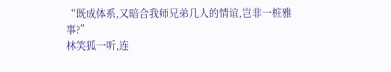“既成体系,又暗合我师兄弟几人的情谊,岂非一桩雅事?”
林笑狐一听,连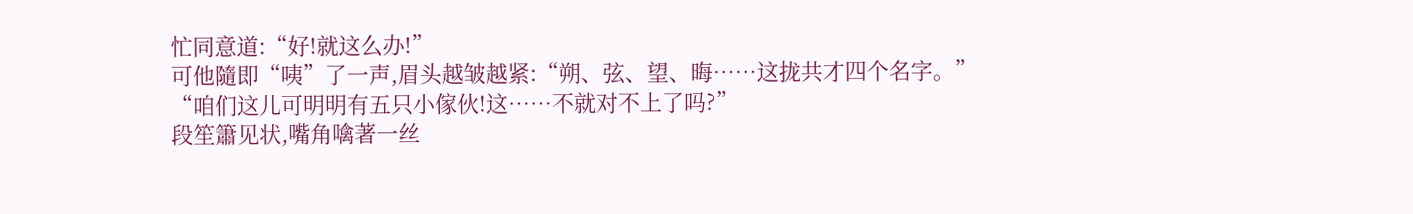忙同意道:“好!就这么办!”
可他隨即“咦”了一声,眉头越皱越紧:“朔、弦、望、晦……这拢共才四个名字。”
“咱们这儿可明明有五只小傢伙!这……不就对不上了吗?”
段笙簫见状,嘴角噙著一丝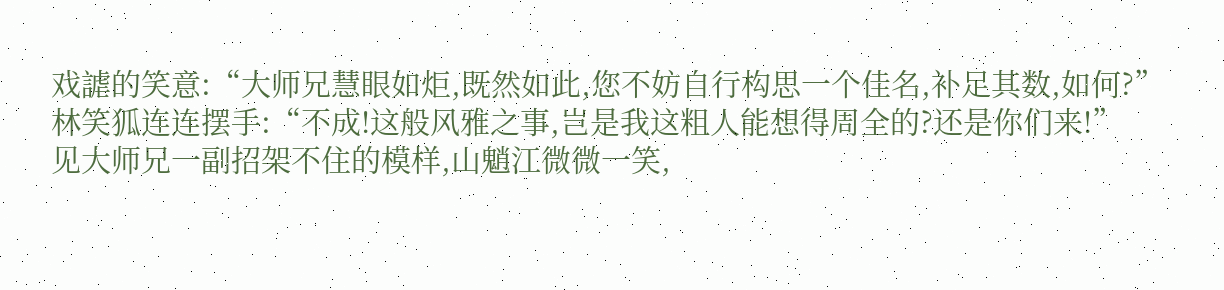戏謔的笑意:“大师兄慧眼如炬,既然如此,您不妨自行构思一个佳名,补足其数,如何?”
林笑狐连连摆手:“不成!这般风雅之事,岂是我这粗人能想得周全的?还是你们来!”
见大师兄一副招架不住的模样,山魈江微微一笑,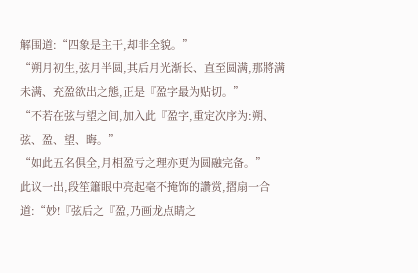解围道:“四象是主干,却非全貌。”
“朔月初生,弦月半圆,其后月光渐长、直至圆满,那將满未满、充盈欲出之態,正是『盈字最为贴切。”
“不若在弦与望之间,加入此『盈字,重定次序为:朔、弦、盈、望、晦。”
“如此五名俱全,月相盈亏之理亦更为圆融完备。”
此议一出,段笙簫眼中亮起毫不掩饰的讚赏,摺扇一合道:“妙!『弦后之『盈,乃画龙点睛之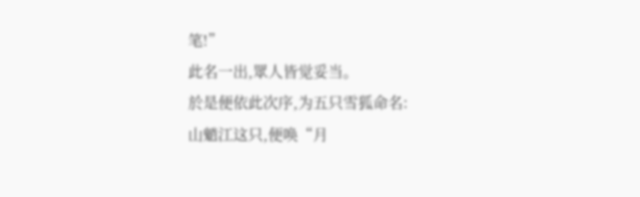笔!”
此名一出,眾人皆觉妥当。
於是便依此次序,为五只雪狐命名:
山魈江这只,便唤“月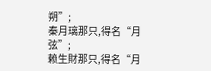朔”;
秦月璃那只,得名“月弦”;
赖生財那只,得名“月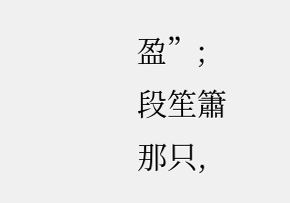盈”;
段笙簫那只,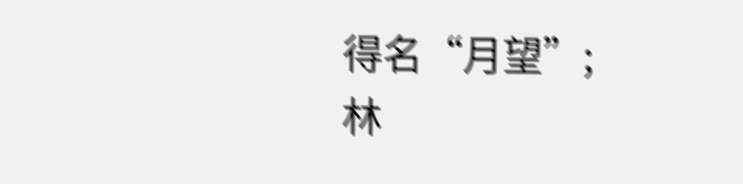得名“月望”;
林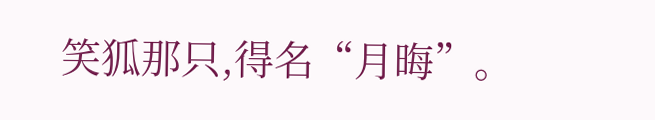笑狐那只,得名“月晦”。